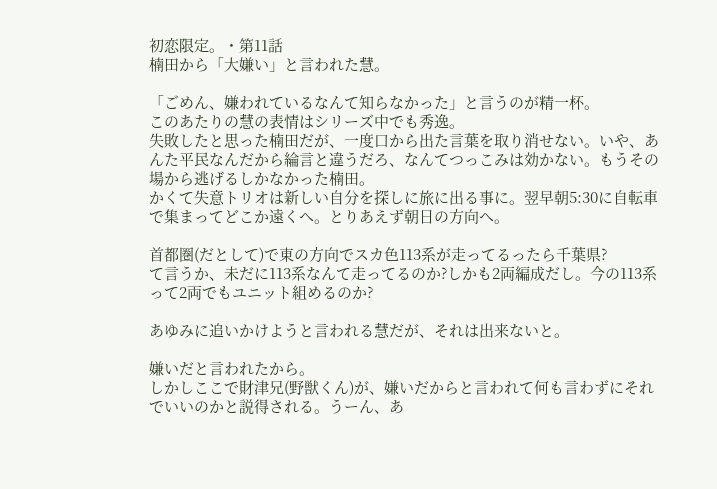初恋限定。・第11話
楠田から「大嫌い」と言われた慧。

「ごめん、嫌われているなんて知らなかった」と言うのが精一杯。
このあたりの慧の表情はシリーズ中でも秀逸。
失敗したと思った楠田だが、一度口から出た言葉を取り消せない。いや、あんた平民なんだから綸言と違うだろ、なんてつっこみは効かない。もうその場から逃げるしかなかった楠田。
かくて失意トリオは新しい自分を探しに旅に出る事に。翌早朝5:30に自転車で集まってどこか遠くへ。とりあえず朝日の方向へ。

首都圏(だとして)で東の方向でスカ色113系が走ってるったら千葉県?
て言うか、未だに113系なんて走ってるのか?しかも2両編成だし。今の113系って2両でもユニット組めるのか?

あゆみに追いかけようと言われる慧だが、それは出来ないと。

嫌いだと言われたから。
しかしここで財津兄(野獣くん)が、嫌いだからと言われて何も言わずにそれでいいのかと説得される。うーん、あ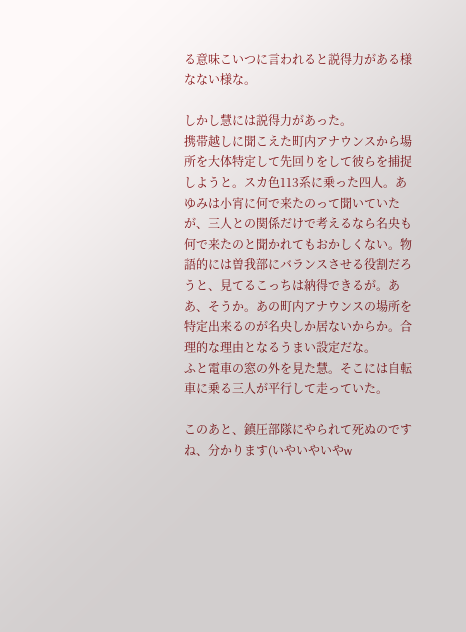る意味こいつに言われると説得力がある様なない様な。

しかし慧には説得力があった。
携帯越しに聞こえた町内アナウンスから場所を大体特定して先回りをして彼らを捕捉しようと。スカ色113系に乗った四人。あゆみは小宵に何で来たのって聞いていたが、三人との関係だけで考えるなら名央も何で来たのと聞かれてもおかしくない。物語的には曽我部にバランスさせる役割だろうと、見てるこっちは納得できるが。ああ、そうか。あの町内アナウンスの場所を特定出来るのが名央しか居ないからか。合理的な理由となるうまい設定だな。
ふと電車の窓の外を見た慧。そこには自転車に乗る三人が平行して走っていた。

このあと、鎮圧部隊にやられて死ぬのですね、分かります(いやいやいやw